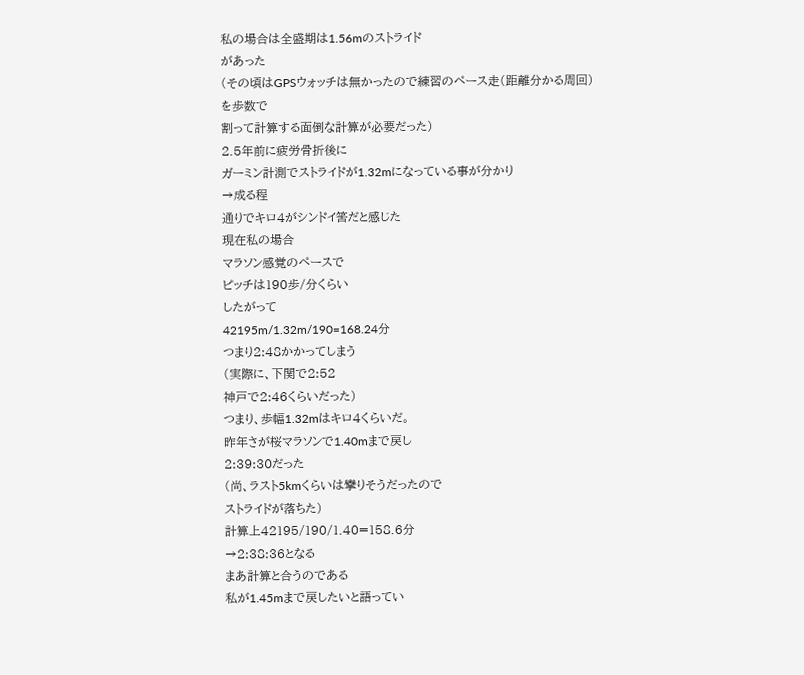私の場合は全盛期は1.56mのストライド
があった
(その頃はGPSウォッチは無かったので練習のペース走(距離分かる周回)を歩数で
割って計算する面倒な計算が必要だった)
2.5年前に疲労骨折後に
ガーミン計測でストライドが1.32mになっている事が分かり
→成る程
通りでキロ4がシンドイ筈だと感じた
現在私の場合
マラソン感覚のペースで
ピッチは190歩/分くらい
したがって
42195m/1.32m/190=168.24分
つまり2:48かかってしまう
(実際に、下関で2:52
神戸で2:46くらいだった)
つまり、歩幅1.32mはキロ4くらいだ。
昨年さが桜マラソンで1.40mまで戻し
2:39:30だった
(尚、ラスト5kmくらいは攣りそうだったので
ストライドが落ちた)
計算上42195/190/1.40=158.6分
→2:38:36となる
まあ計算と合うのである
私が1.45mまで戻したいと語ってい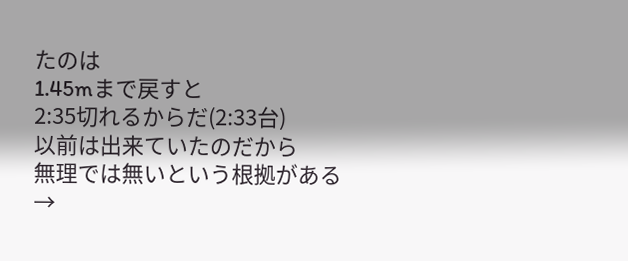たのは
1.45mまで戻すと
2:35切れるからだ(2:33台)
以前は出来ていたのだから
無理では無いという根拠がある
→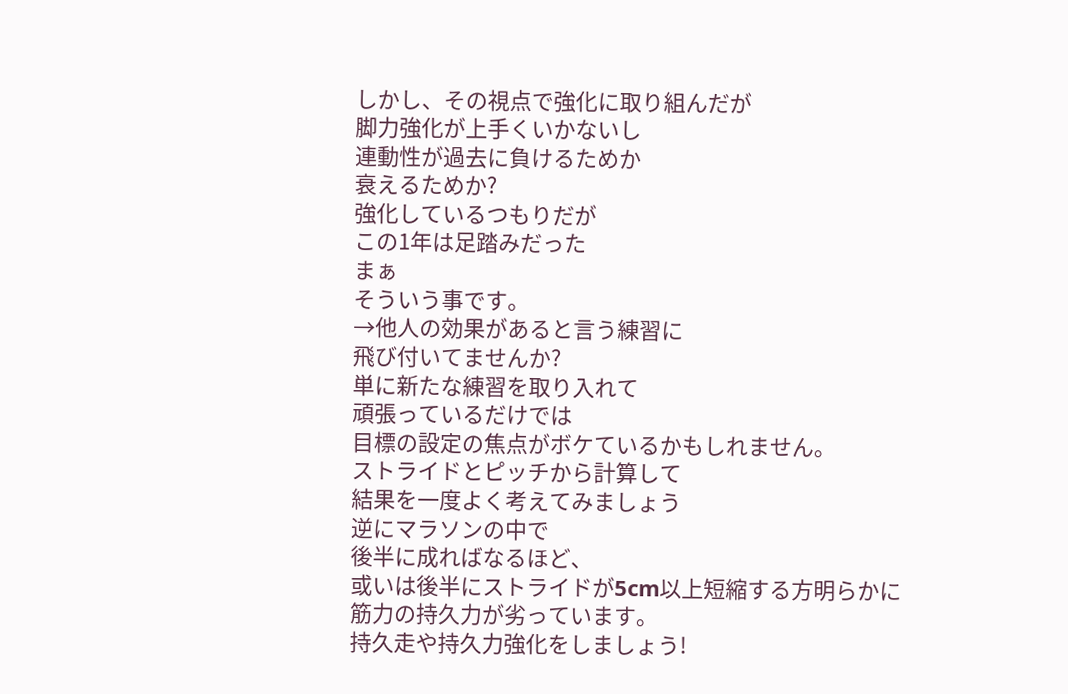しかし、その視点で強化に取り組んだが
脚力強化が上手くいかないし
連動性が過去に負けるためか
衰えるためか?
強化しているつもりだが
この1年は足踏みだった
まぁ
そういう事です。
→他人の効果があると言う練習に
飛び付いてませんか?
単に新たな練習を取り入れて
頑張っているだけでは
目標の設定の焦点がボケているかもしれません。
ストライドとピッチから計算して
結果を一度よく考えてみましょう
逆にマラソンの中で
後半に成ればなるほど、
或いは後半にストライドが5cm以上短縮する方明らかに
筋力の持久力が劣っています。
持久走や持久力強化をしましょう!